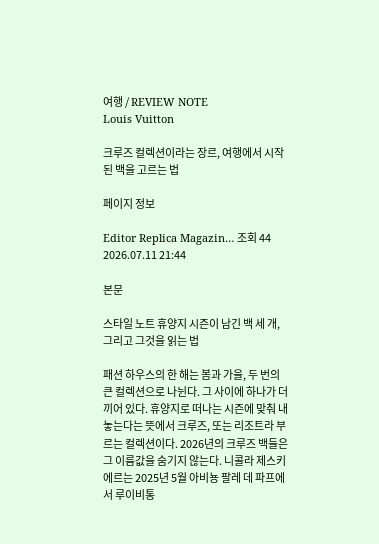여행 / REVIEW NOTE
Louis Vuitton

크루즈 컬렉션이라는 장르, 여행에서 시작된 백을 고르는 법

페이지 정보

Editor Replica Magazin… 조회 44 2026.07.11 21:44

본문

스타일 노트 휴양지 시즌이 남긴 백 세 개, 그리고 그것을 읽는 법

패션 하우스의 한 해는 봄과 가을, 두 번의 큰 컬렉션으로 나뉜다. 그 사이에 하나가 더 끼어 있다. 휴양지로 떠나는 시즌에 맞춰 내놓는다는 뜻에서 크루즈, 또는 리조트라 부르는 컬렉션이다. 2026년의 크루즈 백들은 그 이름값을 숨기지 않는다. 니콜라 제스키에르는 2025년 5월 아비뇽 팔레 데 파프에서 루이비통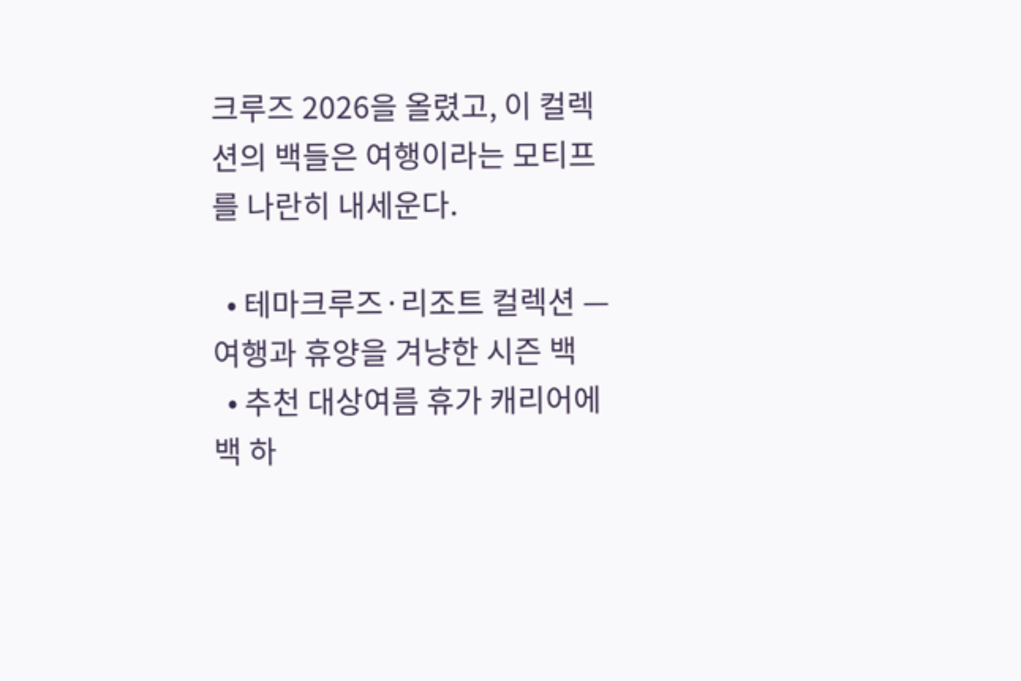크루즈 2026을 올렸고, 이 컬렉션의 백들은 여행이라는 모티프를 나란히 내세운다.

  • 테마크루즈·리조트 컬렉션 — 여행과 휴양을 겨냥한 시즌 백
  • 추천 대상여름 휴가 캐리어에 백 하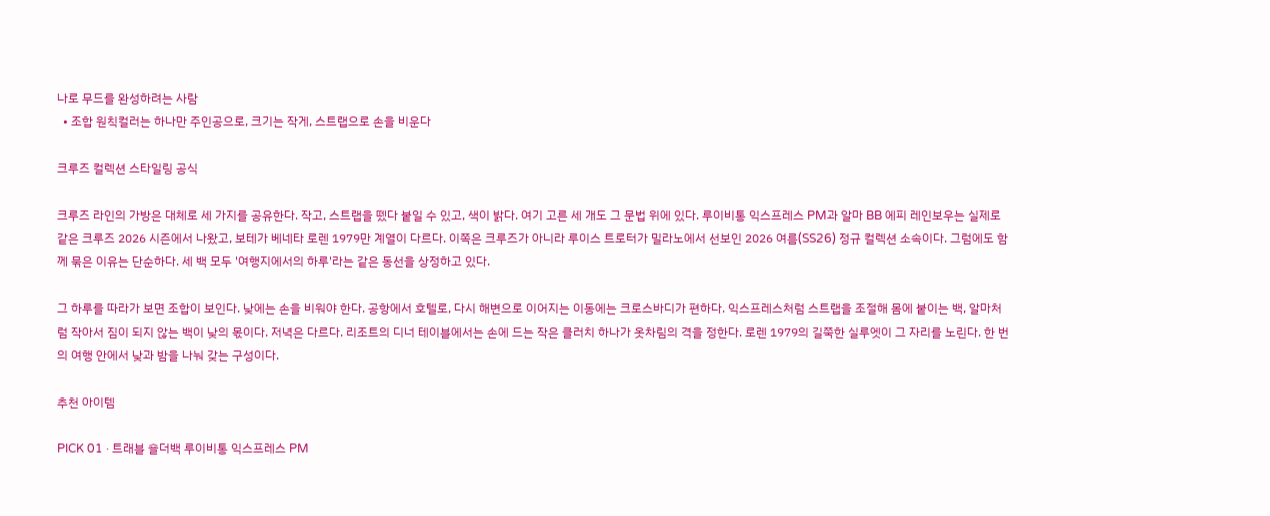나로 무드를 완성하려는 사람
  • 조합 원칙컬러는 하나만 주인공으로, 크기는 작게, 스트랩으로 손을 비운다

크루즈 컬렉션 스타일링 공식

크루즈 라인의 가방은 대체로 세 가지를 공유한다. 작고, 스트랩을 뗐다 붙일 수 있고, 색이 밝다. 여기 고른 세 개도 그 문법 위에 있다. 루이비통 익스프레스 PM과 알마 BB 에피 레인보우는 실제로 같은 크루즈 2026 시즌에서 나왔고, 보테가 베네타 로렌 1979만 계열이 다르다. 이쪽은 크루즈가 아니라 루이스 트로터가 밀라노에서 선보인 2026 여름(SS26) 정규 컬렉션 소속이다. 그럼에도 함께 묶은 이유는 단순하다. 세 백 모두 '여행지에서의 하루'라는 같은 동선을 상정하고 있다.

그 하루를 따라가 보면 조합이 보인다. 낮에는 손을 비워야 한다. 공항에서 호텔로, 다시 해변으로 이어지는 이동에는 크로스바디가 편하다. 익스프레스처럼 스트랩을 조절해 몸에 붙이는 백, 알마처럼 작아서 짐이 되지 않는 백이 낮의 몫이다. 저녁은 다르다. 리조트의 디너 테이블에서는 손에 드는 작은 클러치 하나가 옷차림의 격을 정한다. 로렌 1979의 길쭉한 실루엣이 그 자리를 노린다. 한 번의 여행 안에서 낮과 밤을 나눠 갖는 구성이다.

추천 아이템

PICK 01 · 트래블 숄더백 루이비통 익스프레스 PM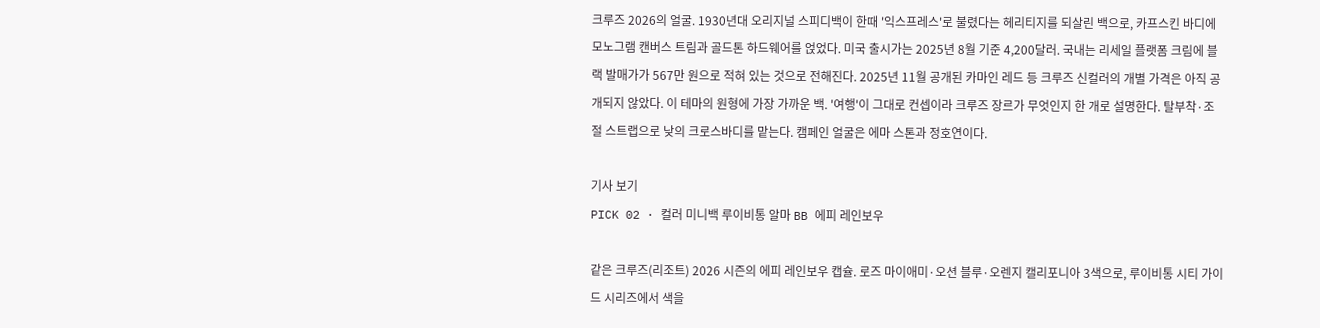크루즈 2026의 얼굴. 1930년대 오리지널 스피디백이 한때 '익스프레스'로 불렸다는 헤리티지를 되살린 백으로, 카프스킨 바디에 모노그램 캔버스 트림과 골드톤 하드웨어를 얹었다. 미국 출시가는 2025년 8월 기준 4,200달러. 국내는 리세일 플랫폼 크림에 블랙 발매가가 567만 원으로 적혀 있는 것으로 전해진다. 2025년 11월 공개된 카마인 레드 등 크루즈 신컬러의 개별 가격은 아직 공개되지 않았다. 이 테마의 원형에 가장 가까운 백. '여행'이 그대로 컨셉이라 크루즈 장르가 무엇인지 한 개로 설명한다. 탈부착·조절 스트랩으로 낮의 크로스바디를 맡는다. 캠페인 얼굴은 에마 스톤과 정호연이다.

기사 보기
PICK 02 · 컬러 미니백 루이비통 알마 BB 에피 레인보우

같은 크루즈(리조트) 2026 시즌의 에피 레인보우 캡슐. 로즈 마이애미·오션 블루·오렌지 캘리포니아 3색으로, 루이비통 시티 가이드 시리즈에서 색을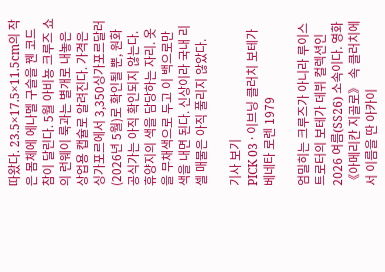따왔다. 23.5×17.5×11.5cm의 작은 몸체에 에나멜 구슬을 꿴 코드 참이 달린다. 5월 아비뇽 크루즈 쇼의 런웨이 룩과는 별개로 내놓은 상업용 캡슐로 알려진다. 가격은 싱가포르에서 3,350싱가포르달러(2026년 5월)로 확인될 뿐, 원화 공식가는 아직 확인되지 않는다. 휴양지의 색을 담당하는 자리. 옷을 무채색으로 두고 이 백으로만 색을 내면 된다. 신상이라 국내 리셀 매물은 아직 풀리지 않았다.

기사 보기
PICK 03 · 이브닝 클러치 보테가 베네타 로렌 1979

엄밀히는 크루즈가 아니라 루이스 트로터의 보테가 데뷔 컬렉션인 2026 여름(SS26) 소속이다. 영화 《아메리칸 지골로》 속 클러치에서 이름을 딴 아카이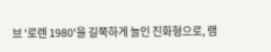브 '로렌 1980'을 길쭉하게 늘인 진화형으로, 램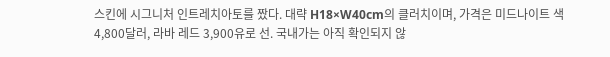스킨에 시그니처 인트레치아토를 짰다. 대략 H18×W40cm의 클러치이며, 가격은 미드나이트 색 4,800달러, 라바 레드 3,900유로 선. 국내가는 아직 확인되지 않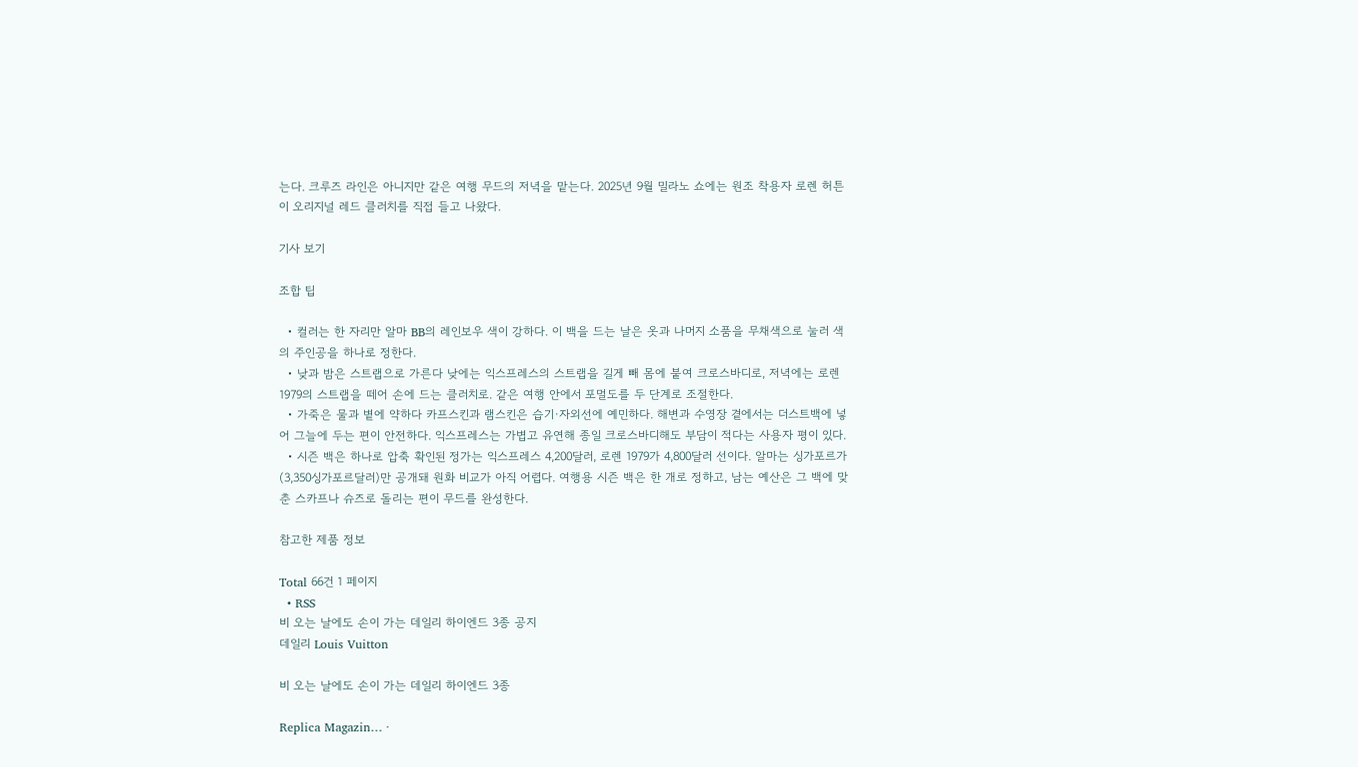는다. 크루즈 라인은 아니지만 같은 여행 무드의 저녁을 맡는다. 2025년 9월 밀라노 쇼에는 원조 착용자 로렌 허튼이 오리지널 레드 클러치를 직접 들고 나왔다.

기사 보기

조합 팁

  • 컬러는 한 자리만 알마 BB의 레인보우 색이 강하다. 이 백을 드는 날은 옷과 나머지 소품을 무채색으로 눌러 색의 주인공을 하나로 정한다.
  • 낮과 밤은 스트랩으로 가른다 낮에는 익스프레스의 스트랩을 길게 빼 몸에 붙여 크로스바디로, 저녁에는 로렌 1979의 스트랩을 떼어 손에 드는 클러치로. 같은 여행 안에서 포멀도를 두 단계로 조절한다.
  • 가죽은 물과 볕에 약하다 카프스킨과 램스킨은 습기·자외선에 예민하다. 해변과 수영장 곁에서는 더스트백에 넣어 그늘에 두는 편이 안전하다. 익스프레스는 가볍고 유연해 종일 크로스바디해도 부담이 적다는 사용자 평이 있다.
  • 시즌 백은 하나로 압축 확인된 정가는 익스프레스 4,200달러, 로렌 1979가 4,800달러 선이다. 알마는 싱가포르가(3,350싱가포르달러)만 공개돼 원화 비교가 아직 어렵다. 여행용 시즌 백은 한 개로 정하고, 남는 예산은 그 백에 맞춘 스카프나 슈즈로 돌리는 편이 무드를 완성한다.

참고한 제품 정보

Total 66건 1 페이지
  • RSS
비 오는 날에도 손이 가는 데일리 하이엔드 3종 공지
데일리 Louis Vuitton

비 오는 날에도 손이 가는 데일리 하이엔드 3종

Replica Magazin… ·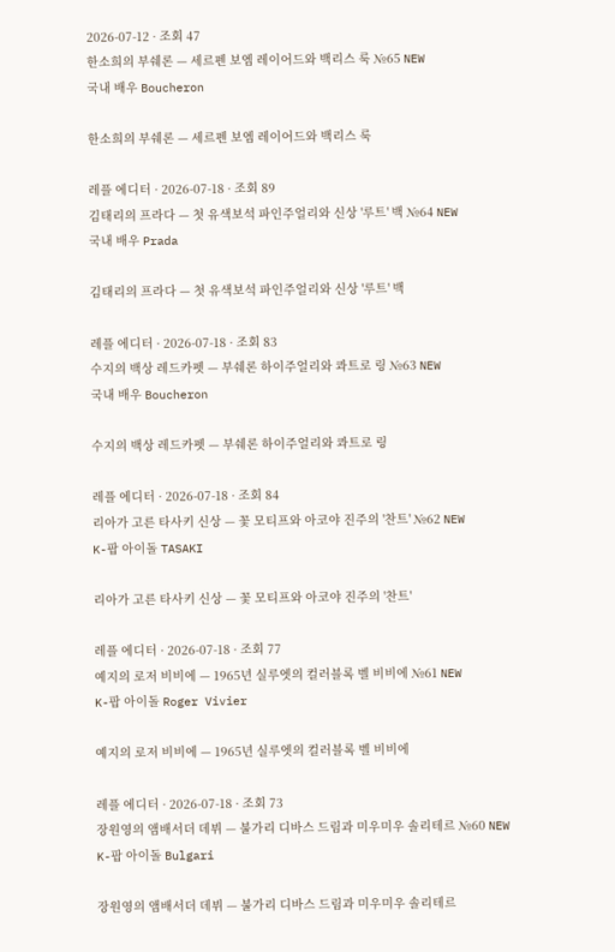2026-07-12 · 조회 47
한소희의 부쉐론 — 세르펜 보엠 레이어드와 백리스 룩 №65 NEW
국내 배우 Boucheron

한소희의 부쉐론 — 세르펜 보엠 레이어드와 백리스 룩

레플 에디터 · 2026-07-18 · 조회 89
김태리의 프라다 — 첫 유색보석 파인주얼리와 신상 '루트' 백 №64 NEW
국내 배우 Prada

김태리의 프라다 — 첫 유색보석 파인주얼리와 신상 '루트' 백

레플 에디터 · 2026-07-18 · 조회 83
수지의 백상 레드카펫 — 부쉐론 하이주얼리와 콰트로 링 №63 NEW
국내 배우 Boucheron

수지의 백상 레드카펫 — 부쉐론 하이주얼리와 콰트로 링

레플 에디터 · 2026-07-18 · 조회 84
리아가 고른 타사키 신상 — 꽃 모티프와 아코야 진주의 '찬트' №62 NEW
K-팝 아이돌 TASAKI

리아가 고른 타사키 신상 — 꽃 모티프와 아코야 진주의 '찬트'

레플 에디터 · 2026-07-18 · 조회 77
예지의 로저 비비에 — 1965년 실루엣의 컬러블록 벨 비비에 №61 NEW
K-팝 아이돌 Roger Vivier

예지의 로저 비비에 — 1965년 실루엣의 컬러블록 벨 비비에

레플 에디터 · 2026-07-18 · 조회 73
장원영의 앰배서더 데뷔 — 불가리 디바스 드림과 미우미우 솔리테르 №60 NEW
K-팝 아이돌 Bulgari

장원영의 앰배서더 데뷔 — 불가리 디바스 드림과 미우미우 솔리테르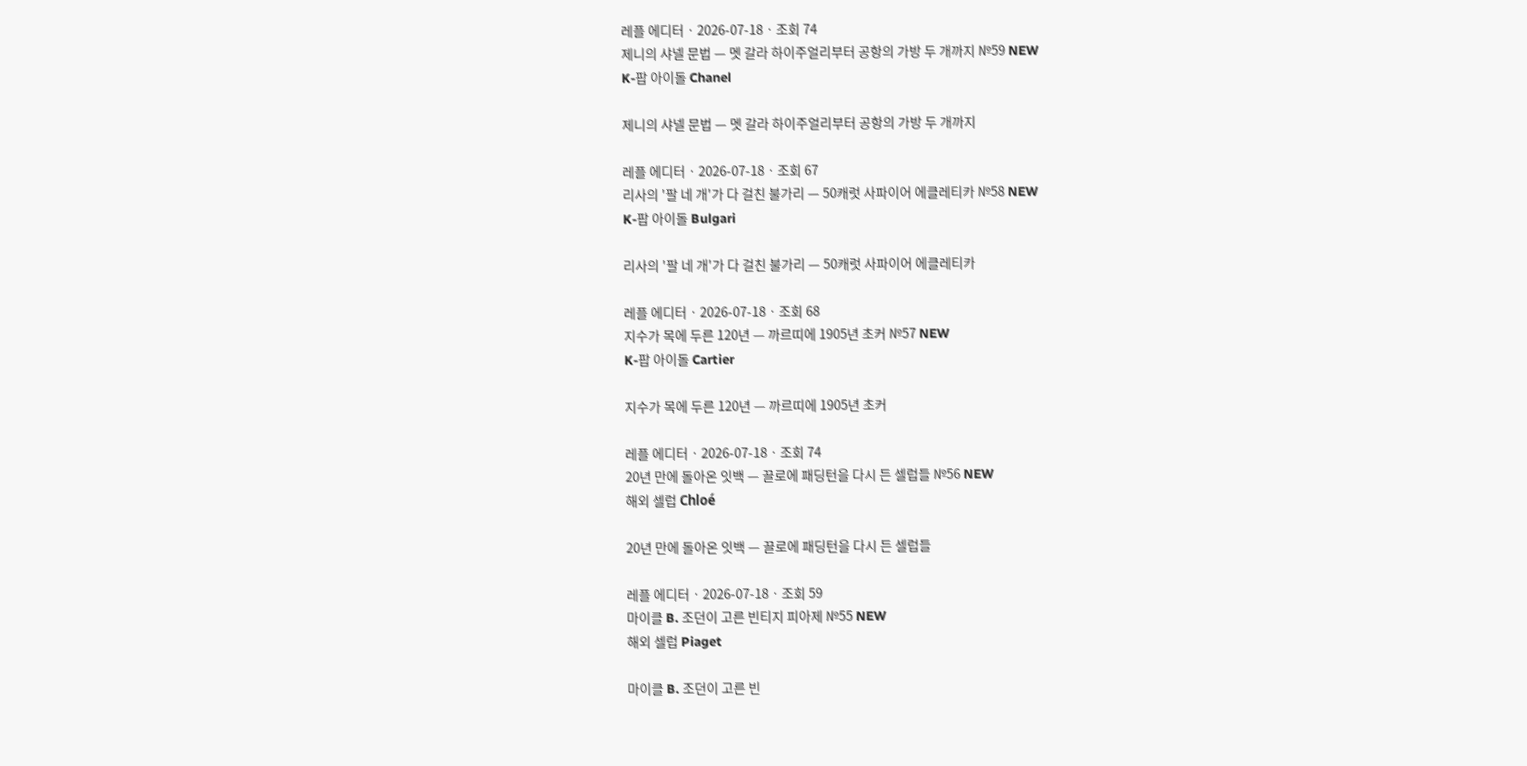레플 에디터 · 2026-07-18 · 조회 74
제니의 샤넬 문법 — 멧 갈라 하이주얼리부터 공항의 가방 두 개까지 №59 NEW
K-팝 아이돌 Chanel

제니의 샤넬 문법 — 멧 갈라 하이주얼리부터 공항의 가방 두 개까지

레플 에디터 · 2026-07-18 · 조회 67
리사의 '팔 네 개'가 다 걸친 불가리 — 50캐럿 사파이어 에클레티카 №58 NEW
K-팝 아이돌 Bulgari

리사의 '팔 네 개'가 다 걸친 불가리 — 50캐럿 사파이어 에클레티카

레플 에디터 · 2026-07-18 · 조회 68
지수가 목에 두른 120년 — 까르띠에 1905년 초커 №57 NEW
K-팝 아이돌 Cartier

지수가 목에 두른 120년 — 까르띠에 1905년 초커

레플 에디터 · 2026-07-18 · 조회 74
20년 만에 돌아온 잇백 — 끌로에 패딩턴을 다시 든 셀럽들 №56 NEW
해외 셀럽 Chloé

20년 만에 돌아온 잇백 — 끌로에 패딩턴을 다시 든 셀럽들

레플 에디터 · 2026-07-18 · 조회 59
마이클 B. 조던이 고른 빈티지 피아제 №55 NEW
해외 셀럽 Piaget

마이클 B. 조던이 고른 빈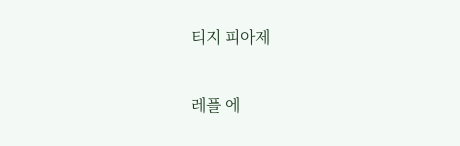티지 피아제

레플 에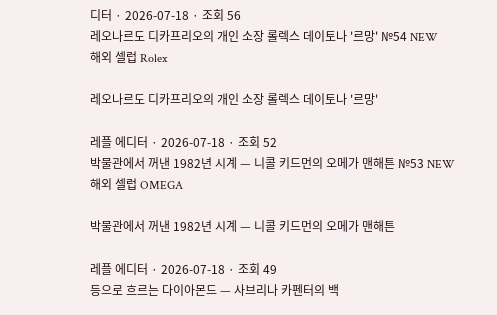디터 · 2026-07-18 · 조회 56
레오나르도 디카프리오의 개인 소장 롤렉스 데이토나 '르망' №54 NEW
해외 셀럽 Rolex

레오나르도 디카프리오의 개인 소장 롤렉스 데이토나 '르망'

레플 에디터 · 2026-07-18 · 조회 52
박물관에서 꺼낸 1982년 시계 — 니콜 키드먼의 오메가 맨해튼 №53 NEW
해외 셀럽 OMEGA

박물관에서 꺼낸 1982년 시계 — 니콜 키드먼의 오메가 맨해튼

레플 에디터 · 2026-07-18 · 조회 49
등으로 흐르는 다이아몬드 — 사브리나 카펜터의 백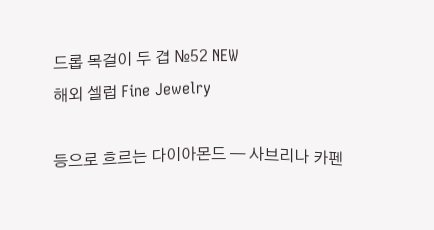드롭 목걸이 두 겹 №52 NEW
해외 셀럽 Fine Jewelry

등으로 흐르는 다이아몬드 — 사브리나 카펜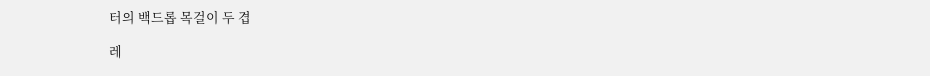터의 백드롭 목걸이 두 겹

레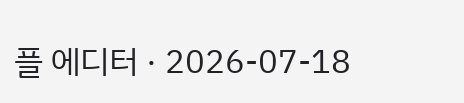플 에디터 · 2026-07-18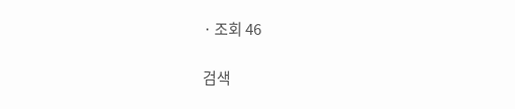· 조회 46

검색